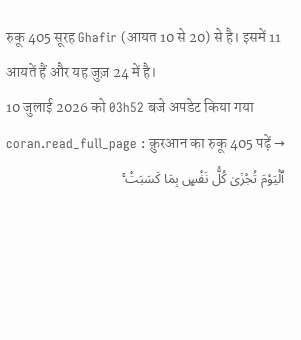रुकू 405 सूरह Ghafir (आयत 10 से 20) से है। इसमें 11 आयतें हैं और यह जुज़ 24 में है।
10 जुलाई 2026 को 03h52 बजे अपडेट किया गया
coran.read_full_page : क़ुरआन का रुकू 405 पढ़ें →
ٱلْيَوْمَ تُجْزَىٰ كُلُّ نَفْسٍۭ بِمَا كَسَبَتْ ۚ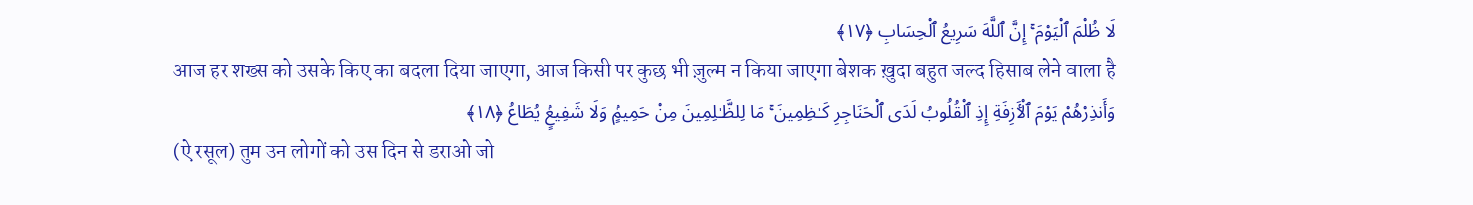لَا ظُلْمَ ٱلْيَوْمَ ۚ إِنَّ ٱللَّهَ سَرِيعُ ٱلْحِسَابِ ﴿١٧﴾
आज हर शख्स को उसके किए का बदला दिया जाएगा, आज किसी पर कुछ भी ज़ुल्म न किया जाएगा बेशक ख़ुदा बहुत जल्द हिसाब लेने वाला है
وَأَنذِرْهُمْ يَوْمَ ٱلْـَٔازِفَةِ إِذِ ٱلْقُلُوبُ لَدَى ٱلْحَنَاجِرِ كَـٰظِمِينَ ۚ مَا لِلظَّـٰلِمِينَ مِنْ حَمِيمٍۢ وَلَا شَفِيعٍۢ يُطَاعُ ﴿١٨﴾
(ऐ रसूल) तुम उन लोगों को उस दिन से डराओ जो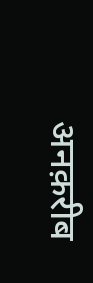अनक़रीब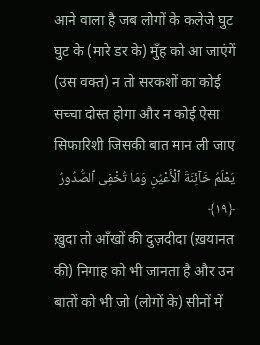आने वाला है जब लोगों के कलेजे घुट घुट के (मारे डर के) मुँह को आ जाएंगें (उस वक्त) न तो सरकशों का कोई सच्चा दोस्त होगा और न कोई ऐसा सिफारिशी जिसकी बात मान ली जाए
يَعْلَمُ خَآئِنَةَ ٱلْأَعْيُنِ وَمَا تُخْفِى ٱلصُّدُورُ ﴿١٩﴾
ख़ुदा तो ऑंखों की दुज़दीदा (ख़यानत की) निगाह को भी जानता है और उन बातों को भी जो (लोगों के) सीनों में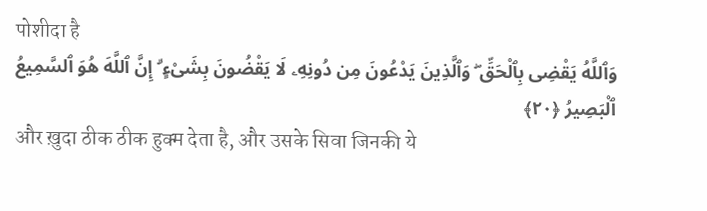पोशीदा है
وَٱللَّهُ يَقْضِى بِٱلْحَقِّ ۖ وَٱلَّذِينَ يَدْعُونَ مِن دُونِهِۦ لَا يَقْضُونَ بِشَىْءٍ ۗ إِنَّ ٱللَّهَ هُوَ ٱلسَّمِيعُ ٱلْبَصِيرُ ﴿٢٠﴾
और ख़ुदा ठीक ठीक हुक्म देता है, और उसके सिवा जिनकी ये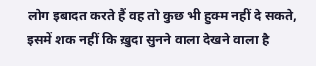लोग इबादत करते हैं वह तो कुछ भी हुक्म नहीं दे सकते, इसमें शक नहीं कि ख़ुदा सुनने वाला देखने वाला है